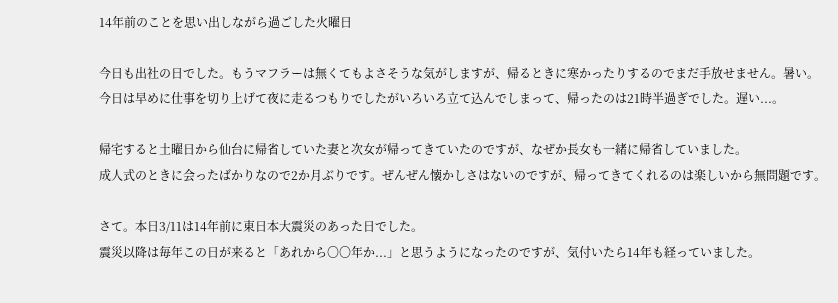14年前のことを思い出しながら過ごした火曜日

今日も出社の日でした。もうマフラーは無くてもよさそうな気がしますが、帰るときに寒かったりするのでまだ手放せません。暑い。
今日は早めに仕事を切り上げて夜に走るつもりでしたがいろいろ立て込んでしまって、帰ったのは21時半過ぎでした。遅い...。

帰宅すると土曜日から仙台に帰省していた妻と次女が帰ってきていたのですが、なぜか長女も一緒に帰省していました。
成人式のときに会ったばかりなので2か月ぶりです。ぜんぜん懐かしさはないのですが、帰ってきてくれるのは楽しいから無問題です。

さて。本日3/11は14年前に東日本大震災のあった日でした。
震災以降は毎年この日が来ると「あれから〇〇年か...」と思うようになったのですが、気付いたら14年も経っていました。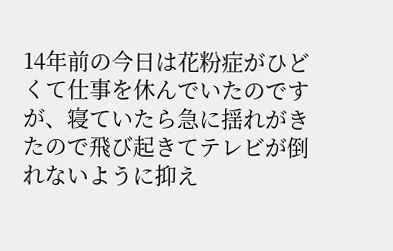14年前の今日は花粉症がひどくて仕事を休んでいたのですが、寝ていたら急に揺れがきたので飛び起きてテレビが倒れないように抑え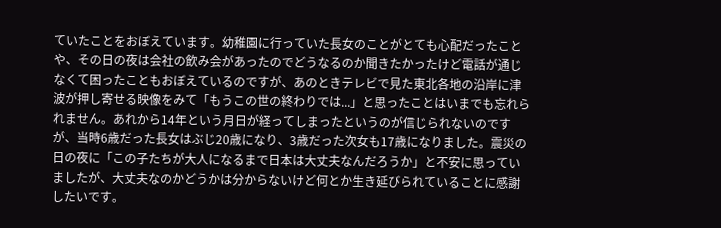ていたことをおぼえています。幼稚園に行っていた長女のことがとても心配だったことや、その日の夜は会社の飲み会があったのでどうなるのか聞きたかったけど電話が通じなくて困ったこともおぼえているのですが、あのときテレビで見た東北各地の沿岸に津波が押し寄せる映像をみて「もうこの世の終わりでは...」と思ったことはいまでも忘れられません。あれから14年という月日が経ってしまったというのが信じられないのですが、当時6歳だった長女はぶじ20歳になり、3歳だった次女も17歳になりました。震災の日の夜に「この子たちが大人になるまで日本は大丈夫なんだろうか」と不安に思っていましたが、大丈夫なのかどうかは分からないけど何とか生き延びられていることに感謝したいです。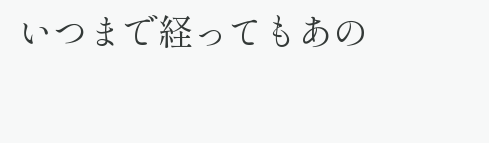いつまで経ってもあの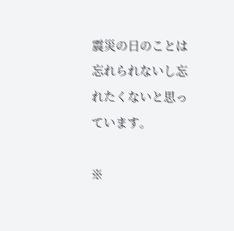震災の日のことは忘れられないし忘れたくないと思っています。

※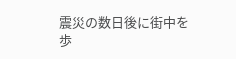震災の数日後に街中を歩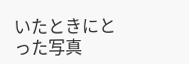いたときにとった写真